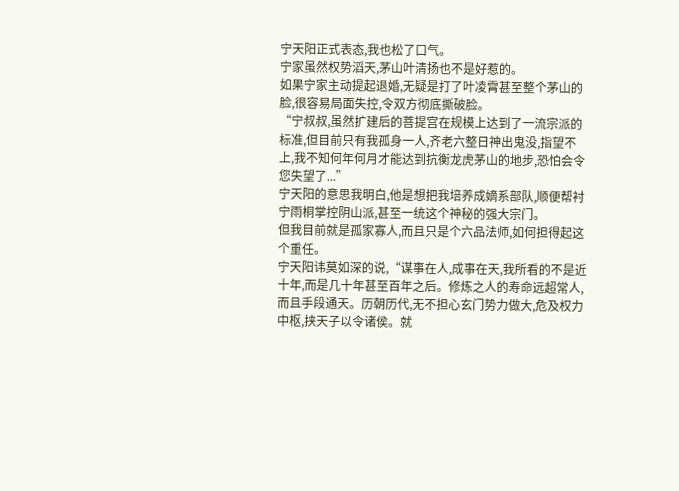宁天阳正式表态,我也松了口气。
宁家虽然权势滔天,茅山叶清扬也不是好惹的。
如果宁家主动提起退婚,无疑是打了叶凌霄甚至整个茅山的脸,很容易局面失控,令双方彻底撕破脸。
“宁叔叔,虽然扩建后的菩提宫在规模上达到了一流宗派的标准,但目前只有我孤身一人,齐老六整日神出鬼没,指望不上,我不知何年何月才能达到抗衡龙虎茅山的地步,恐怕会令您失望了...”
宁天阳的意思我明白,他是想把我培养成嫡系部队,顺便帮衬宁雨桐掌控阴山派,甚至一统这个神秘的强大宗门。
但我目前就是孤家寡人,而且只是个六品法师,如何担得起这个重任。
宁天阳讳莫如深的说,“谋事在人,成事在天,我所看的不是近十年,而是几十年甚至百年之后。修炼之人的寿命远超常人,而且手段通天。历朝历代,无不担心玄门势力做大,危及权力中枢,挟天子以令诸侯。就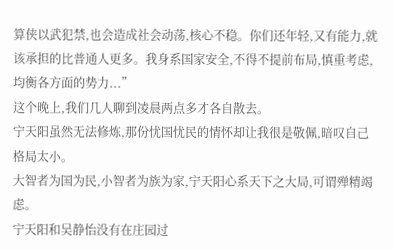算侠以武犯禁,也会造成社会动荡,核心不稳。你们还年轻,又有能力,就该承担的比普通人更多。我身系国家安全,不得不提前布局,慎重考虑,均衡各方面的势力...”
这个晚上,我们几人聊到凌晨两点多才各自散去。
宁天阳虽然无法修炼,那份忧国忧民的情怀却让我很是敬佩,暗叹自己格局太小。
大智者为国为民,小智者为族为家,宁天阳心系天下之大局,可谓殚精竭虑。
宁天阳和吴静怡没有在庄园过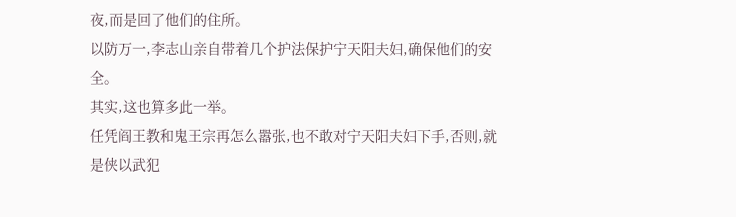夜,而是回了他们的住所。
以防万一,李志山亲自带着几个护法保护宁天阳夫妇,确保他们的安全。
其实,这也算多此一举。
任凭阎王教和鬼王宗再怎么嚣张,也不敢对宁天阳夫妇下手,否则,就是侠以武犯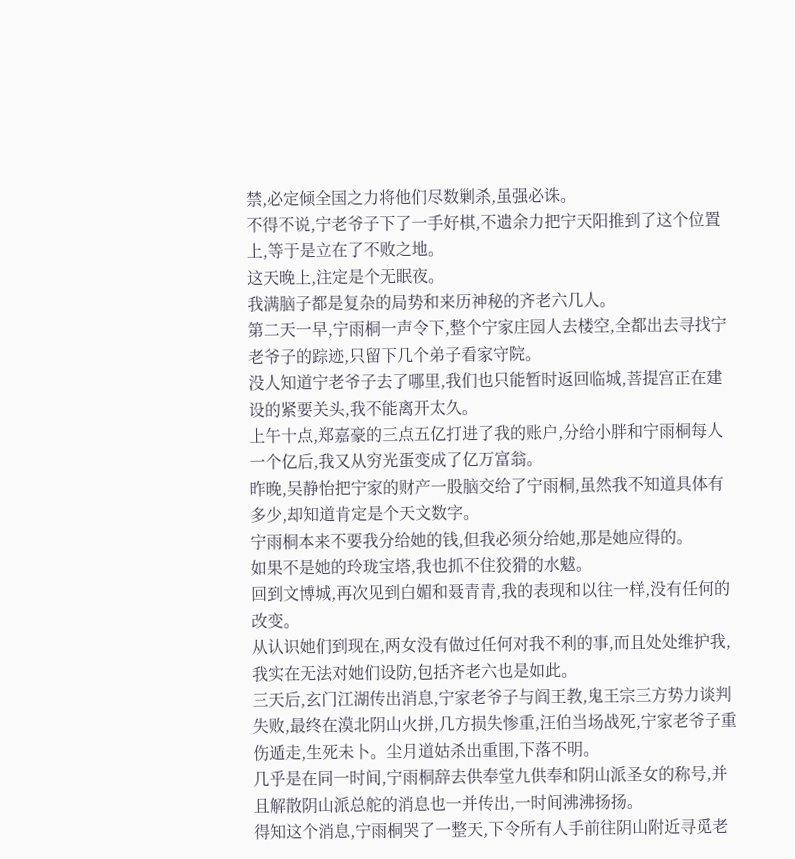禁,必定倾全国之力将他们尽数剿杀,虽强必诛。
不得不说,宁老爷子下了一手好棋,不遗余力把宁天阳推到了这个位置上,等于是立在了不败之地。
这天晚上,注定是个无眠夜。
我满脑子都是复杂的局势和来历神秘的齐老六几人。
第二天一早,宁雨桐一声令下,整个宁家庄园人去楼空,全都出去寻找宁老爷子的踪迹,只留下几个弟子看家守院。
没人知道宁老爷子去了哪里,我们也只能暂时返回临城,菩提宫正在建设的紧要关头,我不能离开太久。
上午十点,郑嘉豪的三点五亿打进了我的账户,分给小胖和宁雨桐每人一个亿后,我又从穷光蛋变成了亿万富翁。
昨晚,吴静怡把宁家的财产一股脑交给了宁雨桐,虽然我不知道具体有多少,却知道肯定是个天文数字。
宁雨桐本来不要我分给她的钱,但我必须分给她,那是她应得的。
如果不是她的玲珑宝塔,我也抓不住狡猾的水魃。
回到文博城,再次见到白媚和聂青青,我的表现和以往一样,没有任何的改变。
从认识她们到现在,两女没有做过任何对我不利的事,而且处处维护我,我实在无法对她们设防,包括齐老六也是如此。
三天后,玄门江湖传出消息,宁家老爷子与阎王教,鬼王宗三方势力谈判失败,最终在漠北阴山火拼,几方损失惨重,汪伯当场战死,宁家老爷子重伤遁走,生死未卜。尘月道姑杀出重围,下落不明。
几乎是在同一时间,宁雨桐辞去供奉堂九供奉和阴山派圣女的称号,并且解散阴山派总舵的消息也一并传出,一时间沸沸扬扬。
得知这个消息,宁雨桐哭了一整天,下令所有人手前往阴山附近寻觅老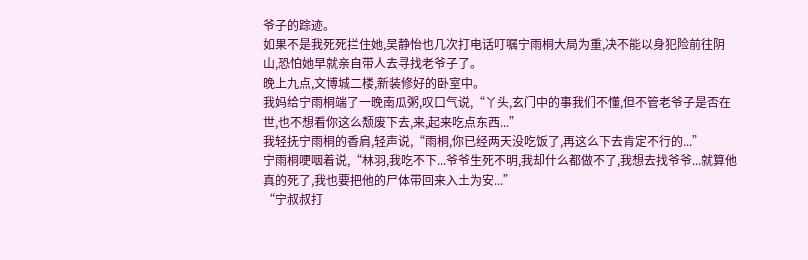爷子的踪迹。
如果不是我死死拦住她,吴静怡也几次打电话叮嘱宁雨桐大局为重,决不能以身犯险前往阴山,恐怕她早就亲自带人去寻找老爷子了。
晚上九点,文博城二楼,新装修好的卧室中。
我妈给宁雨桐端了一晚南瓜粥,叹口气说,“丫头,玄门中的事我们不懂,但不管老爷子是否在世,也不想看你这么颓废下去,来,起来吃点东西...”
我轻抚宁雨桐的香肩,轻声说,“雨桐,你已经两天没吃饭了,再这么下去肯定不行的...”
宁雨桐哽咽着说,“林羽,我吃不下...爷爷生死不明,我却什么都做不了,我想去找爷爷...就算他真的死了,我也要把他的尸体带回来入土为安...”
“宁叔叔打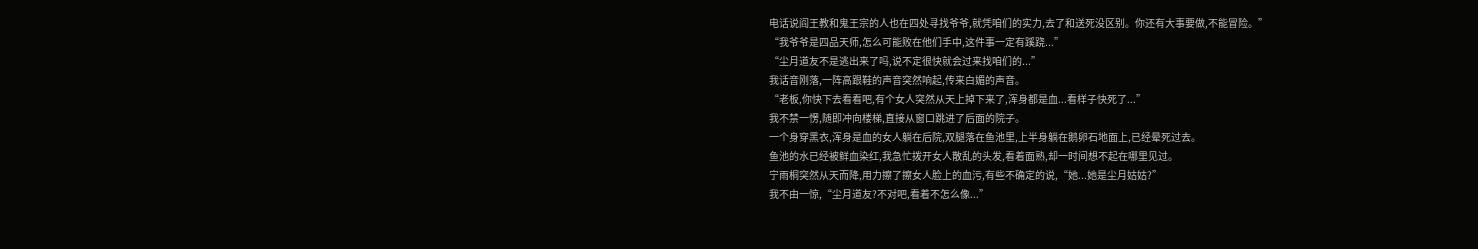电话说阎王教和鬼王宗的人也在四处寻找爷爷,就凭咱们的实力,去了和送死没区别。你还有大事要做,不能冒险。”
“我爷爷是四品天师,怎么可能败在他们手中,这件事一定有蹊跷...”
“尘月道友不是逃出来了吗,说不定很快就会过来找咱们的...”
我话音刚落,一阵高跟鞋的声音突然响起,传来白媚的声音。
“老板,你快下去看看吧,有个女人突然从天上掉下来了,浑身都是血...看样子快死了...”
我不禁一愣,随即冲向楼梯,直接从窗口跳进了后面的院子。
一个身穿黑衣,浑身是血的女人躺在后院,双腿落在鱼池里,上半身躺在鹅卵石地面上,已经晕死过去。
鱼池的水已经被鲜血染红,我急忙拨开女人散乱的头发,看着面熟,却一时间想不起在哪里见过。
宁雨桐突然从天而降,用力擦了擦女人脸上的血污,有些不确定的说,“她...她是尘月姑姑?”
我不由一惊,“尘月道友?不对吧,看着不怎么像...”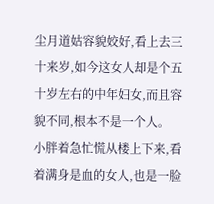尘月道姑容貌姣好,看上去三十来岁,如今这女人却是个五十岁左右的中年妇女,而且容貌不同,根本不是一个人。
小胖着急忙慌从楼上下来,看着满身是血的女人,也是一脸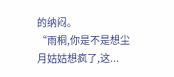的纳闷。
“雨桐,你是不是想尘月姑姑想疯了,这...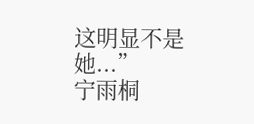这明显不是她...”
宁雨桐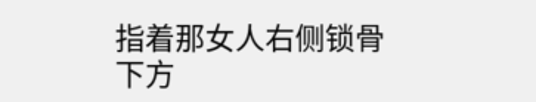指着那女人右侧锁骨下方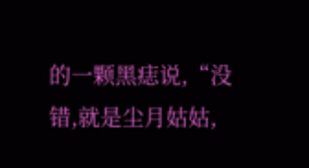的一颗黑痣说,“没错,就是尘月姑姑,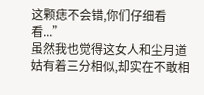这颗痣不会错,你们仔细看看...”
虽然我也觉得这女人和尘月道姑有着三分相似,却实在不敢相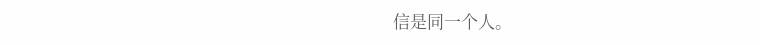信是同一个人。